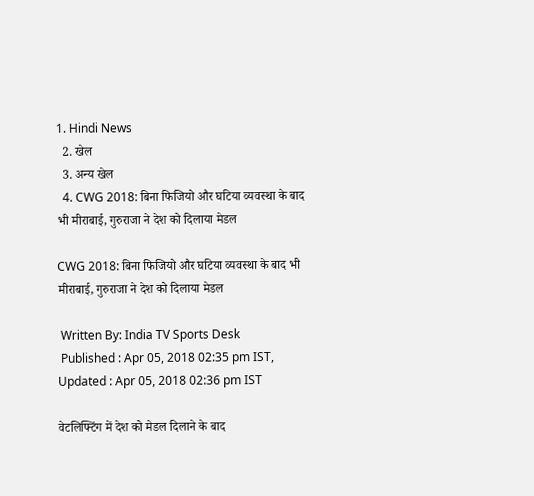1. Hindi News
  2. खेल
  3. अन्य खेल
  4. CWG 2018: बिना फिजियो और घटिया व्यवस्था के बाद भी मीराबाई, गुरुराजा ने देश को दिलाया मेडल

CWG 2018: बिना फिजियो और घटिया व्यवस्था के बाद भी मीराबाई, गुरुराजा ने देश को दिलाया मेडल

 Written By: India TV Sports Desk
 Published : Apr 05, 2018 02:35 pm IST,  Updated : Apr 05, 2018 02:36 pm IST

वेटलिफ्टिंग में देश को मेडल दिलाने के बाद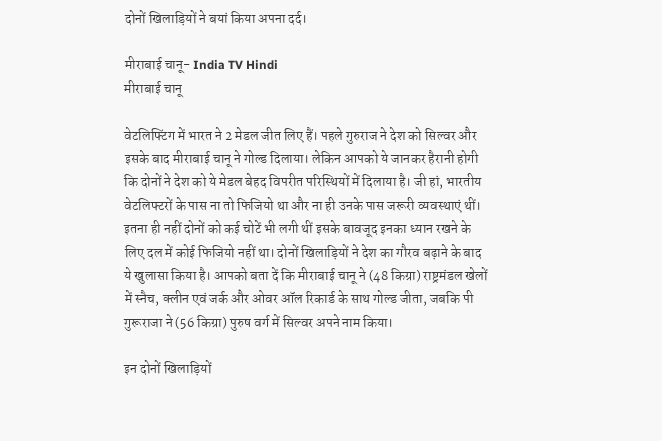दोनों खिलाड़ियों ने बयां किया अपना दर्द।

मीराबाई चानू- India TV Hindi
मीराबाई चानू

वेटलिफ्टिंग में भारत ने 2 मेडल जीत लिए हैं। पहले गुरुराज ने देश को सिल्वर और इसके बाद मीराबाई चानू ने गोल्ड दिलाया। लेकिन आपको ये जानकर हैरानी होगी कि दोनों ने देश को ये मेडल बेहद विपरीत परिस्थियों में दिलाया है। जी हां, भारतीय वेटलिफ्टरों के पास ना तो फिजियो था और ना ही उनके पास जरूरी व्यवस्थाएं थीं। इतना ही नहीं दोनों को कई चोटें भी लगी थीं इसके बावजूद इनका ध्यान रखने के लिए दल में कोई फिजियो नहीं था। दोनों खिलाड़ियों ने देश का गौरव बढ़ाने के बाद ये खुलासा किया है। आपको बता दें कि मीराबाई चानू ने (48 किग्रा) राष्ट्रमंडल खेलों में स्नैच, क्लीन एवं जर्क और ओवर ऑल रिकार्ड के साथ गोल्ड जीता, जबकि पी गुरूराजा ने (56 किग्रा) पुरुष वर्ग में सिल्वर अपने नाम किया।

इन दोनों खिलाड़ियों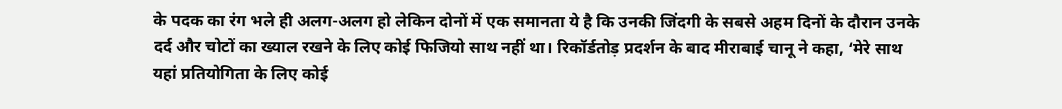के पदक का रंग भले ही अलग-अलग हो लेकिन दोनों में एक समानता ये है कि उनकी जिंदगी के सबसे अहम दिनों के दौरान उनके दर्द और चोटों का ख्याल रखने के लिए कोई फिजियो साथ नहीं था। रिकॉर्डतोड़ प्रदर्शन के बाद मीराबाई चानू ने कहा, ‘मेरे साथ यहां प्रतियोगिता के लिए कोई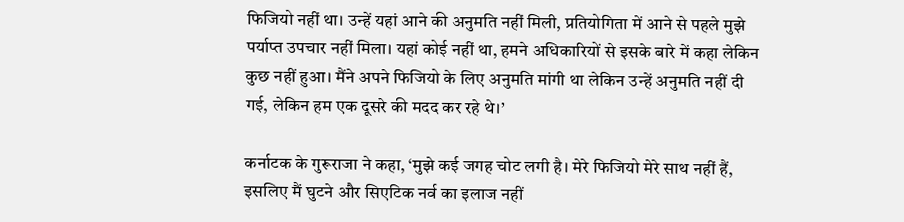फिजियो नहीं था। उन्हें यहां आने की अनुमति नहीं मिली, प्रतियोगिता में आने से पहले मुझे पर्याप्त उपचार नहीं मिला। यहां कोई नहीं था, हमने अधिकारियों से इसके बारे में कहा लेकिन कुछ नहीं हुआ। मैंने अपने फिजियो के लिए अनुमति मांगी था लेकिन उन्हें अनुमति नहीं दी गई, लेकिन हम एक दूसरे की मदद कर रहे थे।’

कर्नाटक के गुरूराजा ने कहा, ‘मुझे कई जगह चोट लगी है। मेरे फिजियो मेरे साथ नहीं हैं, इसलिए मैं घुटने और सिएटिक नर्व का इलाज नहीं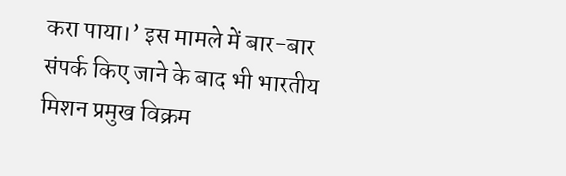करा पाया।’ इस मामले में बार-बार संपर्क किए जाने के बाद भी भारतीय मिशन प्रमुख विक्रम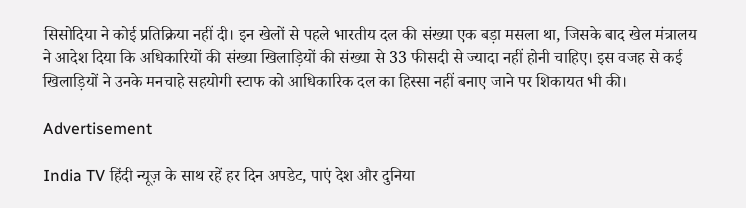सिसोदिया ने कोई प्रतिक्रिया नहीं दी। इन खेलों से पहले भारतीय दल की संख्या एक बड़ा मसला था, जिसके बाद खेल मंत्रालय ने आदेश दिया कि अधिकारियों की संख्या खिलाड़ियों की संख्या से 33 फीसदी से ज्यादा नहीं होनी चाहिए। इस वजह से कई खिलाड़ियों ने उनके मनचाहे सहयोगी स्टाफ को आधिकारिक दल का हिस्सा नहीं बनाए जाने पर शिकायत भी की।

Advertisement

India TV हिंदी न्यूज़ के साथ रहें हर दिन अपडेट, पाएं देश और दुनिया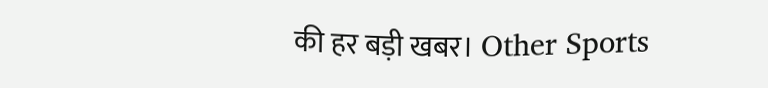की हर बड़ी खबर। Other Sports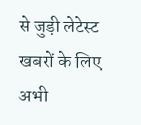से जुड़ी लेटेस्ट खबरों के लिए अभी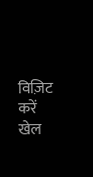विज़िट करें खेल